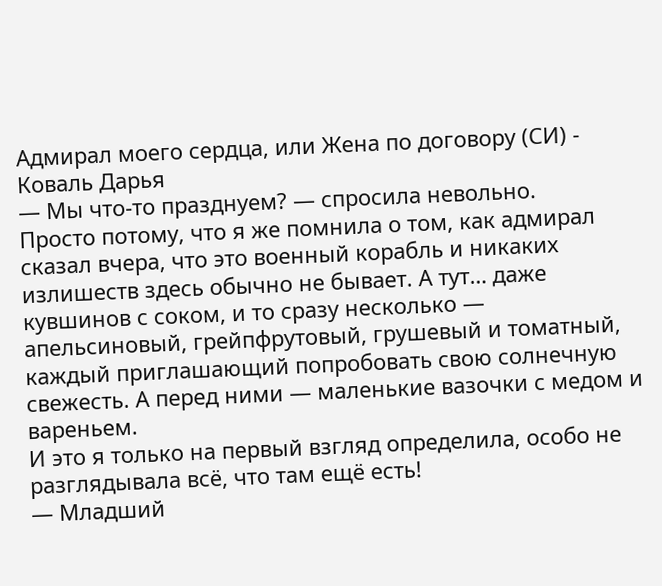Адмирал моего сердца, или Жена по договору (СИ) - Коваль Дарья
— Мы что-то празднуем? — спросила невольно.
Просто потому, что я же помнила о том, как адмирал сказал вчера, что это военный корабль и никаких излишеств здесь обычно не бывает. А тут… даже кувшинов с соком, и то сразу несколько — апельсиновый, грейпфрутовый, грушевый и томатный, каждый приглашающий попробовать свою солнечную свежесть. А перед ними — маленькие вазочки с медом и вареньем.
И это я только на первый взгляд определила, особо не разглядывала всё, что там ещё есть!
— Младший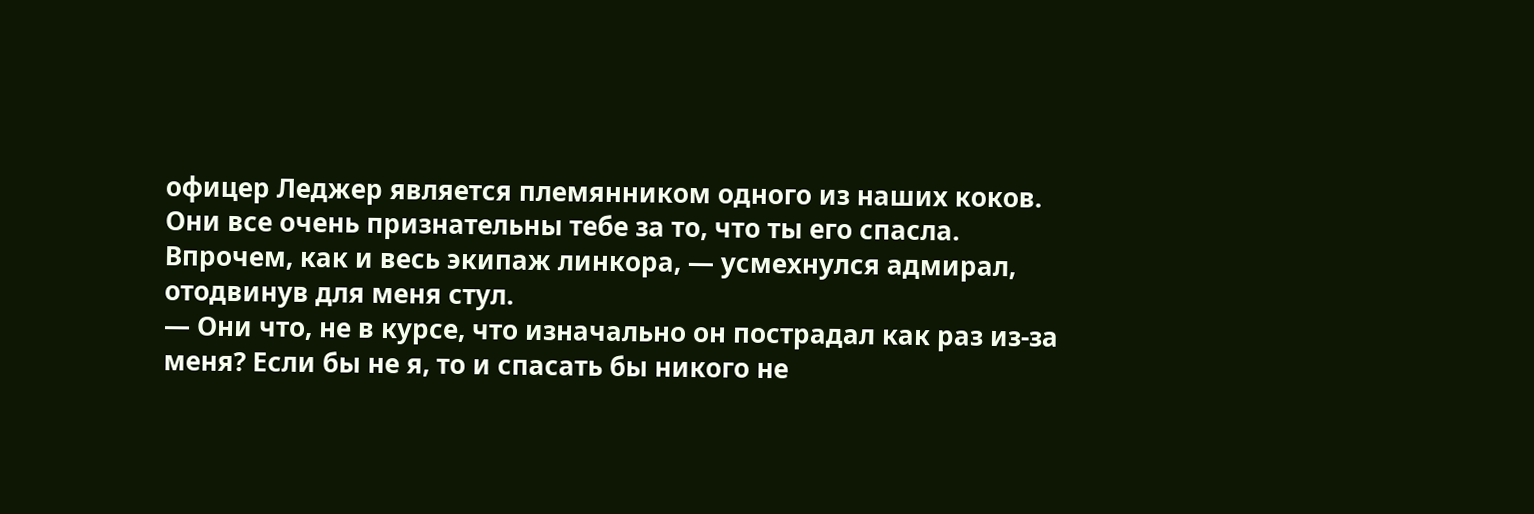офицер Леджер является племянником одного из наших коков. Они все очень признательны тебе за то, что ты его спасла. Впрочем, как и весь экипаж линкора, — усмехнулся адмирал, отодвинув для меня стул.
— Они что, не в курсе, что изначально он пострадал как раз из-за меня? Если бы не я, то и спасать бы никого не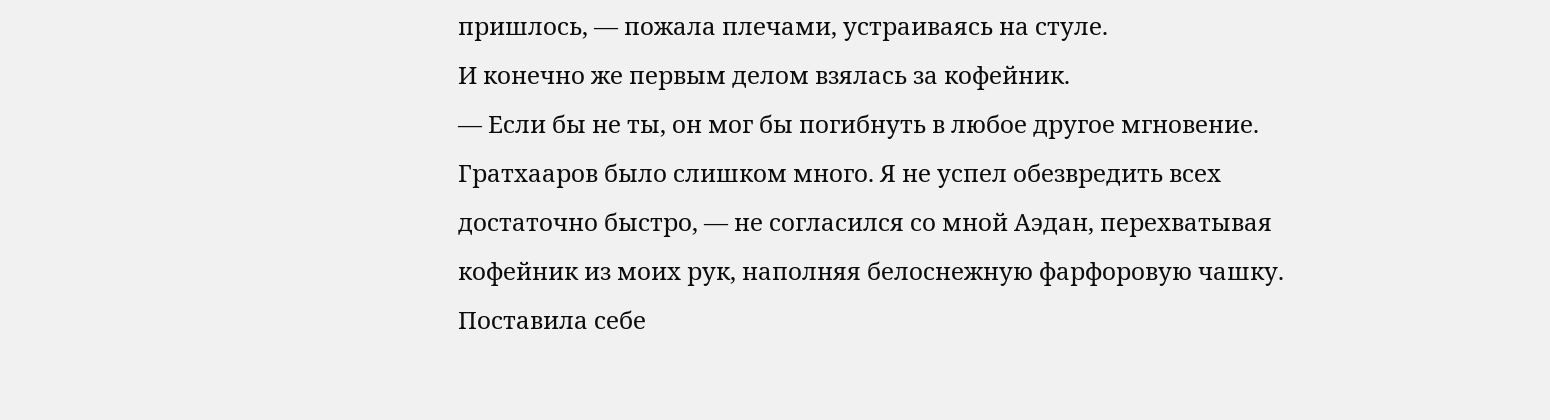пришлось, — пожала плечами, устраиваясь на стуле.
И конечно же первым делом взялась за кофейник.
— Если бы не ты, он мог бы погибнуть в любое другое мгновение. Гратхааров было слишком много. Я не успел обезвредить всех достаточно быстро, — не согласился со мной Аэдан, перехватывая кофейник из моих рук, наполняя белоснежную фарфоровую чашку.
Поставила себе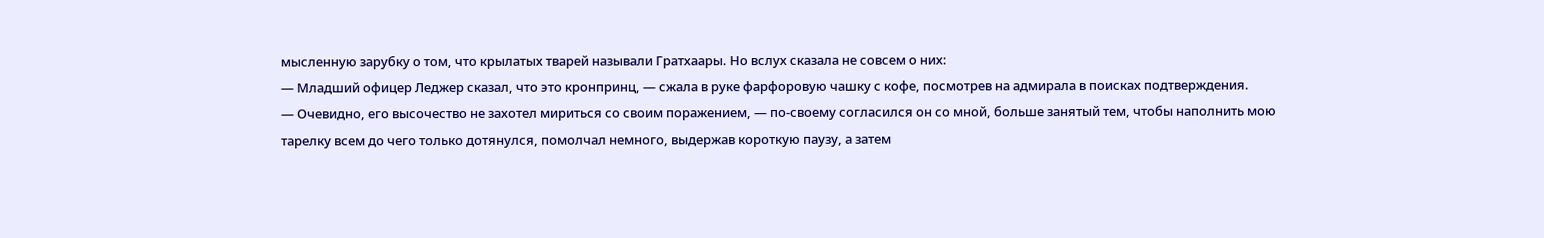мысленную зарубку о том, что крылатых тварей называли Гратхаары. Но вслух сказала не совсем о них:
— Младший офицер Леджер сказал, что это кронпринц, — сжала в руке фарфоровую чашку с кофе, посмотрев на адмирала в поисках подтверждения.
— Очевидно, его высочество не захотел мириться со своим поражением, — по-своему согласился он со мной, больше занятый тем, чтобы наполнить мою тарелку всем до чего только дотянулся, помолчал немного, выдержав короткую паузу, а затем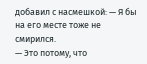добавил с насмешкой: — Я бы на его месте тоже не смирился.
— Это потому, что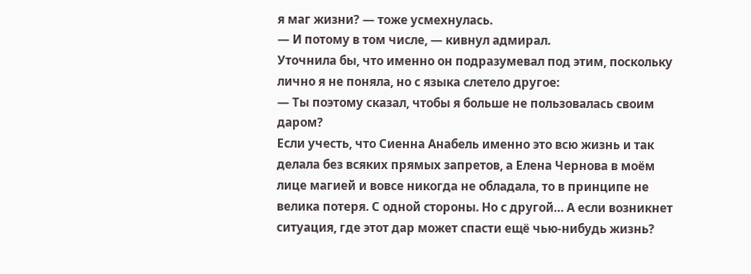я маг жизни? — тоже усмехнулась.
— И потому в том числе, — кивнул адмирал.
Уточнила бы, что именно он подразумевал под этим, поскольку лично я не поняла, но с языка слетело другое:
— Ты поэтому сказал, чтобы я больше не пользовалась своим даром?
Если учесть, что Сиенна Анабель именно это всю жизнь и так делала без всяких прямых запретов, а Елена Чернова в моём лице магией и вовсе никогда не обладала, то в принципе не велика потеря. С одной стороны. Но с другой… А если возникнет ситуация, где этот дар может спасти ещё чью-нибудь жизнь?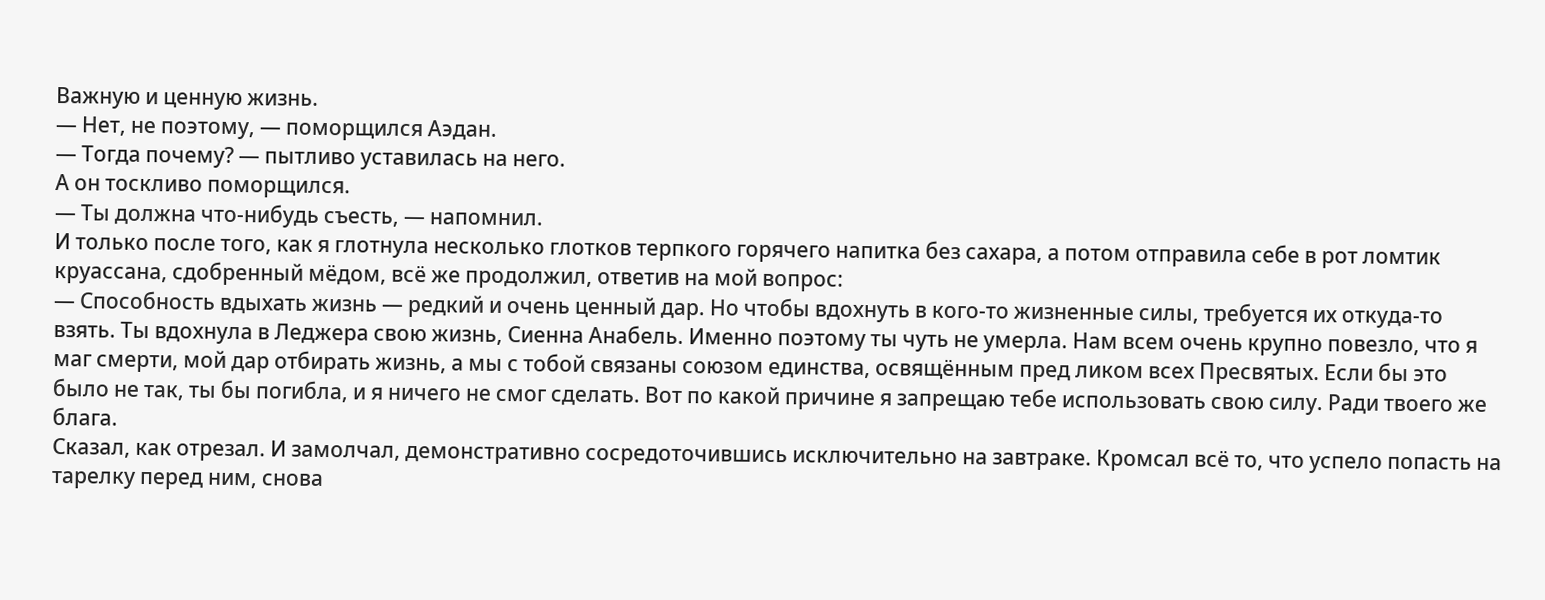Важную и ценную жизнь.
— Нет, не поэтому, — поморщился Аэдан.
— Тогда почему? — пытливо уставилась на него.
А он тоскливо поморщился.
— Ты должна что-нибудь съесть, — напомнил.
И только после того, как я глотнула несколько глотков терпкого горячего напитка без сахара, а потом отправила себе в рот ломтик круассана, сдобренный мёдом, всё же продолжил, ответив на мой вопрос:
— Способность вдыхать жизнь — редкий и очень ценный дар. Но чтобы вдохнуть в кого-то жизненные силы, требуется их откуда-то взять. Ты вдохнула в Леджера свою жизнь, Сиенна Анабель. Именно поэтому ты чуть не умерла. Нам всем очень крупно повезло, что я маг смерти, мой дар отбирать жизнь, а мы с тобой связаны союзом единства, освящённым пред ликом всех Пресвятых. Если бы это было не так, ты бы погибла, и я ничего не смог сделать. Вот по какой причине я запрещаю тебе использовать свою силу. Ради твоего же блага.
Сказал, как отрезал. И замолчал, демонстративно сосредоточившись исключительно на завтраке. Кромсал всё то, что успело попасть на тарелку перед ним, снова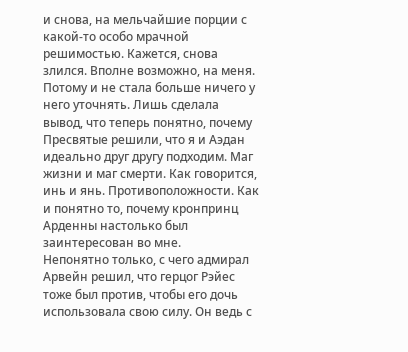и снова, на мельчайшие порции с какой-то особо мрачной решимостью. Кажется, снова злился. Вполне возможно, на меня. Потому и не стала больше ничего у него уточнять. Лишь сделала вывод, что теперь понятно, почему Пресвятые решили, что я и Аэдан идеально друг другу подходим. Маг жизни и маг смерти. Как говорится, инь и янь. Противоположности. Как и понятно то, почему кронпринц Арденны настолько был заинтересован во мне.
Непонятно только, с чего адмирал Арвейн решил, что герцог Рэйес тоже был против, чтобы его дочь использовала свою силу. Он ведь с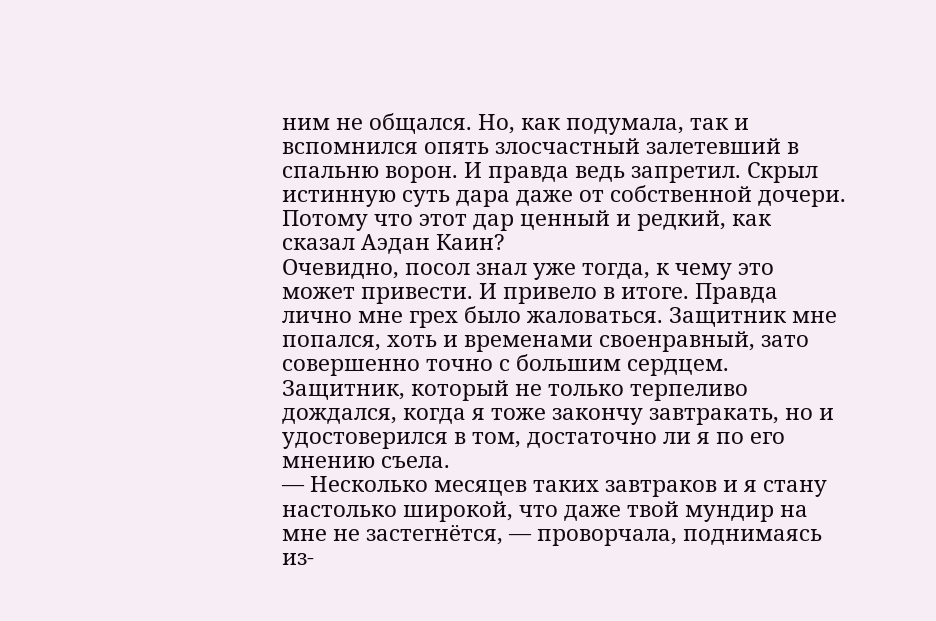ним не общался. Но, как подумала, так и вспомнился опять злосчастный залетевший в спальню ворон. И правда ведь запретил. Скрыл истинную суть дара даже от собственной дочери.
Потому что этот дар ценный и редкий, как сказал Аэдан Каин?
Очевидно, посол знал уже тогда, к чему это может привести. И привело в итоге. Правда лично мне грех было жаловаться. Защитник мне попался, хоть и временами своенравный, зато совершенно точно с большим сердцем. Защитник, который не только терпеливо дождался, когда я тоже закончу завтракать, но и удостоверился в том, достаточно ли я по его мнению съела.
— Несколько месяцев таких завтраков и я стану настолько широкой, что даже твой мундир на мне не застегнётся, — проворчала, поднимаясь из-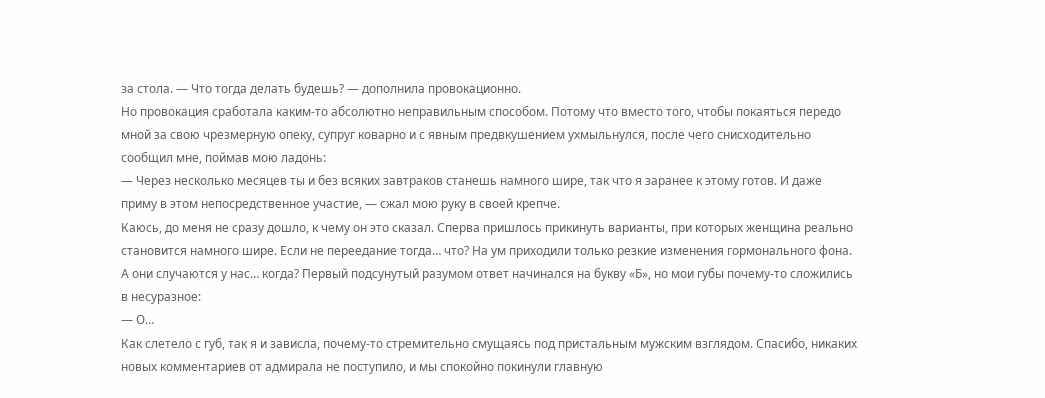за стола. — Что тогда делать будешь? — дополнила провокационно.
Но провокация сработала каким-то абсолютно неправильным способом. Потому что вместо того, чтобы покаяться передо мной за свою чрезмерную опеку, супруг коварно и с явным предвкушением ухмыльнулся, после чего снисходительно сообщил мне, поймав мою ладонь:
— Через несколько месяцев ты и без всяких завтраков станешь намного шире, так что я заранее к этому готов. И даже приму в этом непосредственное участие, — сжал мою руку в своей крепче.
Каюсь, до меня не сразу дошло, к чему он это сказал. Сперва пришлось прикинуть варианты, при которых женщина реально становится намного шире. Если не переедание тогда… что? На ум приходили только резкие изменения гормонального фона. А они случаются у нас… когда? Первый подсунутый разумом ответ начинался на букву «Б», но мои губы почему-то сложились в несуразное:
— О…
Как слетело с губ, так я и зависла, почему-то стремительно смущаясь под пристальным мужским взглядом. Спасибо, никаких новых комментариев от адмирала не поступило, и мы спокойно покинули главную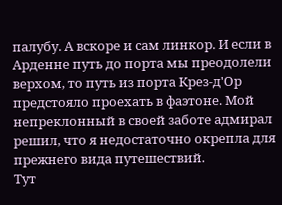палубу. А вскоре и сам линкор. И если в Арденне путь до порта мы преодолели верхом, то путь из порта Крез-д'Ор предстояло проехать в фаэтоне. Мой непреклонный в своей заботе адмирал решил, что я недостаточно окрепла для прежнего вида путешествий.
Тут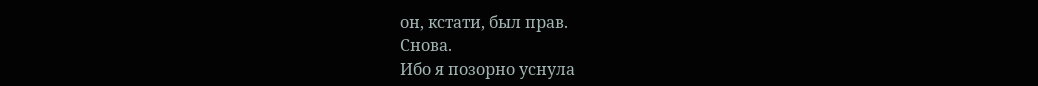он, кстати, был прав.
Снова.
Ибо я позорно уснула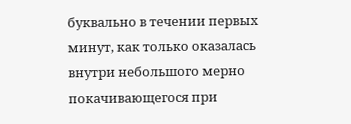буквально в течении первых минут, как только оказалась внутри небольшого мерно покачивающегося при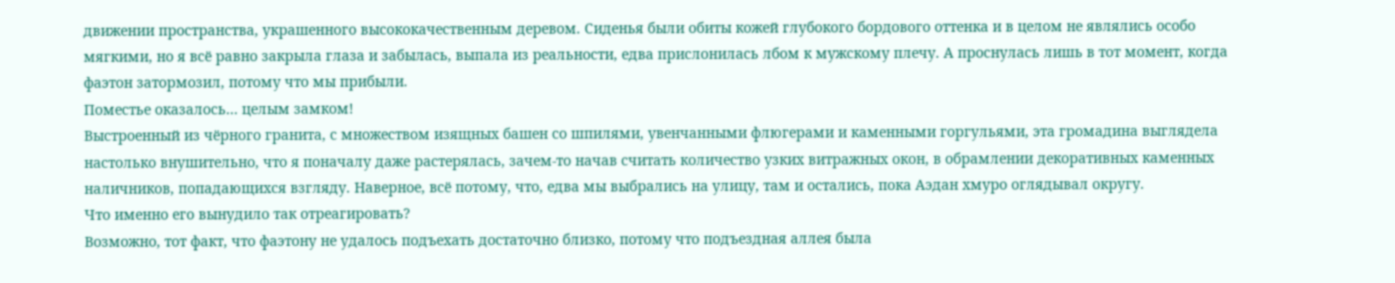движении пространства, украшенного высококачественным деревом. Сиденья были обиты кожей глубокого бордового оттенка и в целом не являлись особо мягкими, но я всё равно закрыла глаза и забылась, выпала из реальности, едва прислонилась лбом к мужскому плечу. А проснулась лишь в тот момент, когда фаэтон затормозил, потому что мы прибыли.
Поместье оказалось… целым замком!
Выстроенный из чёрного гранита, с множеством изящных башен со шпилями, увенчанными флюгерами и каменными горгульями, эта громадина выглядела настолько внушительно, что я поначалу даже растерялась, зачем-то начав считать количество узких витражных окон, в обрамлении декоративных каменных наличников, попадающихся взгляду. Наверное, всё потому, что, едва мы выбрались на улицу, там и остались, пока Аэдан хмуро оглядывал округу.
Что именно его вынудило так отреагировать?
Возможно, тот факт, что фаэтону не удалось подъехать достаточно близко, потому что подъездная аллея была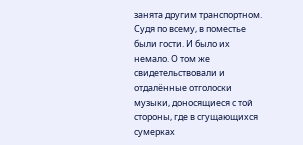занята другим транспортном. Судя по всему, в поместье были гости. И было их немало. О том же свидетельствовали и отдалённые отголоски музыки, доносящиеся с той стороны, где в сгущающихся сумерках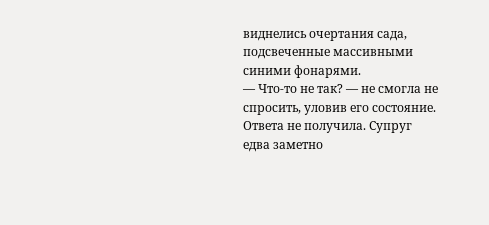виднелись очертания сада, подсвеченные массивными синими фонарями.
— Что-то не так? — не смогла не спросить, уловив его состояние.
Ответа не получила. Супруг едва заметно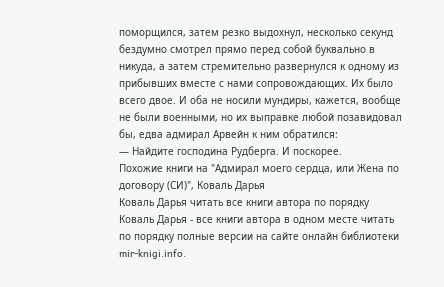поморщился, затем резко выдохнул, несколько секунд бездумно смотрел прямо перед собой буквально в никуда, а затем стремительно развернулся к одному из прибывших вместе с нами сопровождающих. Их было всего двое. И оба не носили мундиры, кажется, вообще не были военными, но их выправке любой позавидовал бы, едва адмирал Арвейн к ним обратился:
— Найдите господина Рудберга. И поскорее.
Похожие книги на "Адмирал моего сердца, или Жена по договору (СИ)", Коваль Дарья
Коваль Дарья читать все книги автора по порядку
Коваль Дарья - все книги автора в одном месте читать по порядку полные версии на сайте онлайн библиотеки mir-knigi.info.